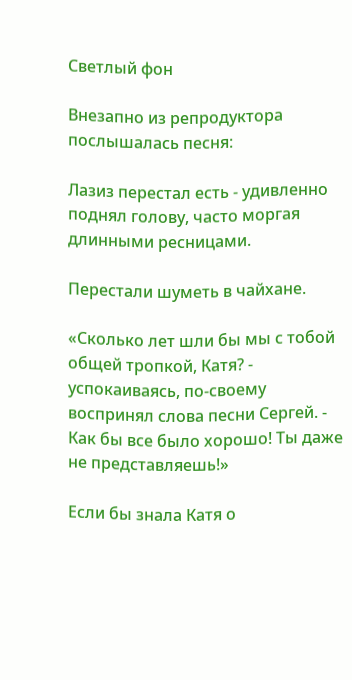Светлый фон

Внезапно из репродуктора послышалась песня:

Лазиз перестал есть - удивленно поднял голову, часто моргая длинными ресницами.

Перестали шуметь в чайхане.

«Сколько лет шли бы мы с тобой общей тропкой, Катя? - успокаиваясь, по-своему воспринял слова песни Сергей. - Как бы все было хорошо! Ты даже не представляешь!»

Если бы знала Катя о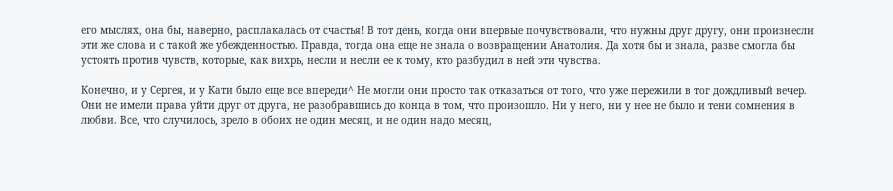его мыслях, она бы, наверно, расплакалась от счастья! В тот день, когда они впервые почувствовали, что нужны друг другу, они произнесли эти же слова и с такой же убежденностью. Правда, тогда она еще не знала о возвращении Анатолия. Да хотя бы и знала, разве смогла бы устоять против чувств, которые, как вихрь, несли и несли ее к тому, кто разбудил в ней эти чувства.

Конечно, и у Сергея, и у Кати было еще все впереди^ Не могли они просто так отказаться от того, что уже пережили в тог дождливый вечер. Они не имели права уйти друг от друга, не разобравшись до конца в том, что произошло. Ни у него, ни у нее не было и тени сомнения в любви. Все, что случилось, зрело в обоих не один месяц, и не один надо месяц,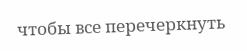чтобы все перечеркнуть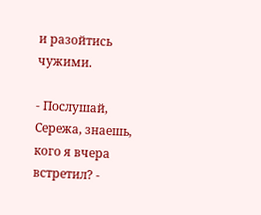и разойтись чужими.

- Послушай, Сережа, знаешь, кого я вчера встретил? -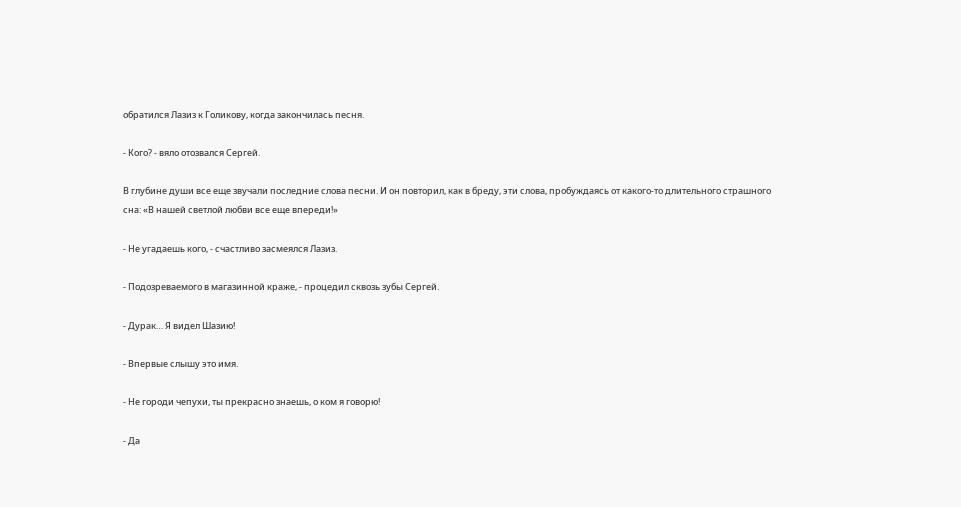обратился Лазиз к Голикову, когда закончилась песня.

- Кого? - вяло отозвался Сергей.

В глубине души все еще звучали последние слова песни. И он повторил, как в бреду, эти слова, пробуждаясь от какого-то длительного страшного сна: «В нашей светлой любви все еще впереди!»

- Не угадаешь кого, - счастливо засмеялся Лазиз.

- Подозреваемого в магазинной краже, - процедил сквозь зубы Сергей.

- Дурак… Я видел Шазию!

- Впервые слышу это имя.

- Не городи чепухи, ты прекрасно знаешь, о ком я говорю!

- Да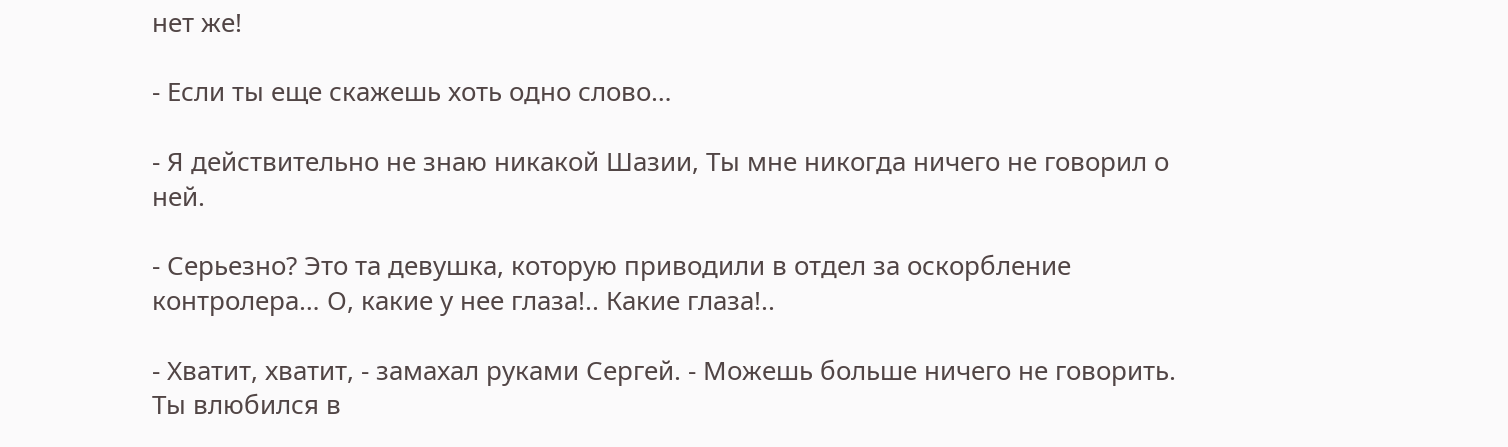нет же!

- Если ты еще скажешь хоть одно слово…

- Я действительно не знаю никакой Шазии, Ты мне никогда ничего не говорил о ней.

- Серьезно? Это та девушка, которую приводили в отдел за оскорбление контролера… О, какие у нее глаза!.. Какие глаза!..

- Хватит, хватит, - замахал руками Сергей. - Можешь больше ничего не говорить. Ты влюбился в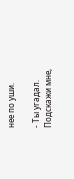нее по уши.

- Ты угадал. Подскажи мне,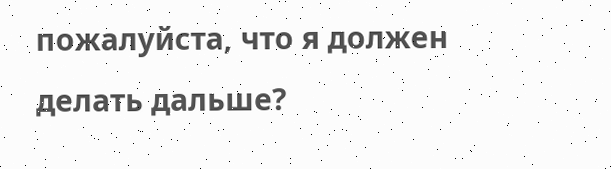пожалуйста, что я должен делать дальше?